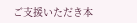ご支援いただき本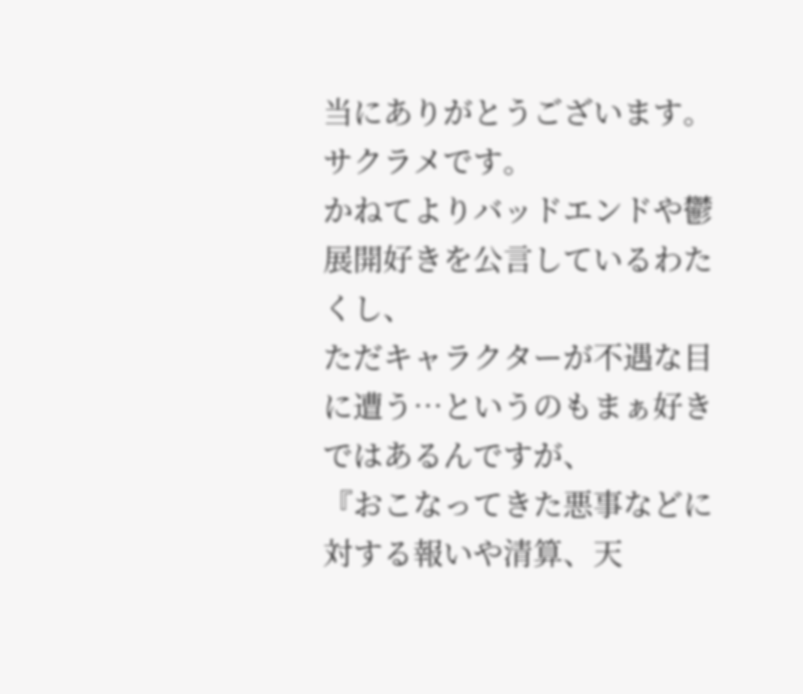当にありがとうございます。サクラメです。
かねてよりバッドエンドや鬱展開好きを公言しているわたくし、
ただキャラクターが不遇な目に遭う…というのもまぁ好きではあるんですが、
『おこなってきた悪事などに対する報いや清算、天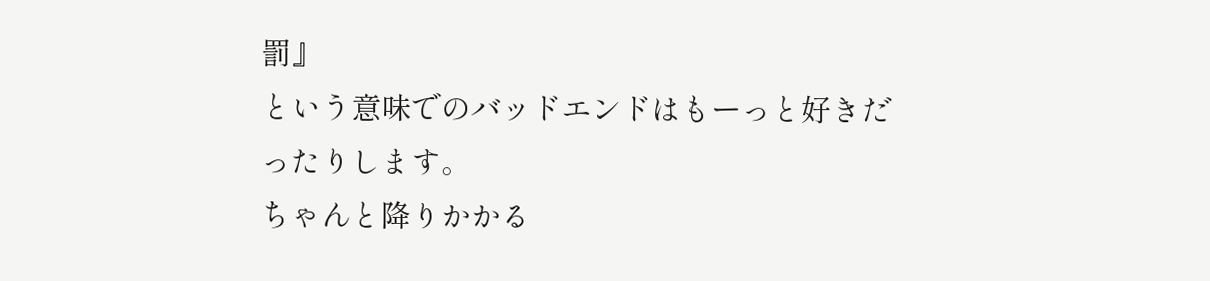罰』
という意味でのバッドエンドはもーっと好きだったりします。
ちゃんと降りかかる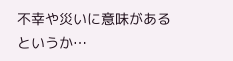不幸や災いに意味があるというか…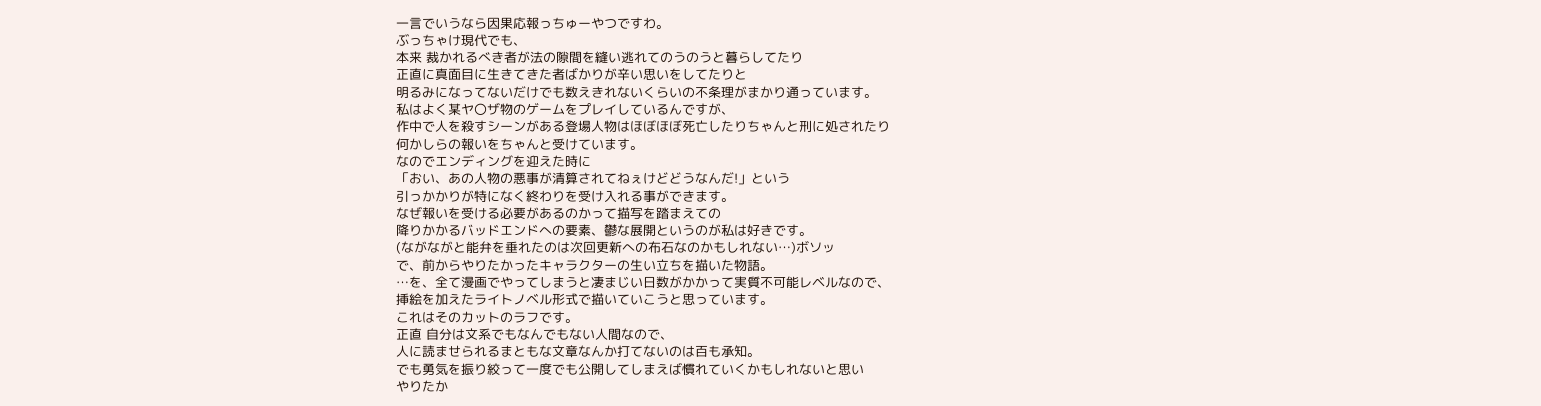一言でいうなら因果応報っちゅーやつですわ。
ぶっちゃけ現代でも、
本来 裁かれるべき者が法の隙間を縫い逃れてのうのうと暮らしてたり
正直に真面目に生きてきた者ばかりが辛い思いをしてたりと
明るみになってないだけでも数えきれないくらいの不条理がまかり通っています。
私はよく某ヤ〇ザ物のゲームをプレイしているんですが、
作中で人を殺すシーンがある登場人物はほぼほぼ死亡したりちゃんと刑に処されたり
何かしらの報いをちゃんと受けています。
なのでエンディングを迎えた時に
「おい、あの人物の悪事が清算されてねぇけどどうなんだ!」という
引っかかりが特になく終わりを受け入れる事ができます。
なぜ報いを受ける必要があるのかって描写を踏まえての
降りかかるバッドエンドへの要素、鬱な展開というのが私は好きです。
(ながながと能弁を垂れたのは次回更新への布石なのかもしれない…)ボソッ
で、前からやりたかったキャラクターの生い立ちを描いた物語。
…を、全て漫画でやってしまうと凄まじい日数がかかって実質不可能レベルなので、
挿絵を加えたライトノベル形式で描いていこうと思っています。
これはそのカットのラフです。
正直 自分は文系でもなんでもない人間なので、
人に読ませられるまともな文章なんか打てないのは百も承知。
でも勇気を振り絞って一度でも公開してしまえば慣れていくかもしれないと思い
やりたか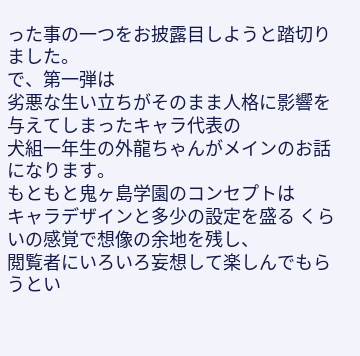った事の一つをお披露目しようと踏切りました。
で、第一弾は
劣悪な生い立ちがそのまま人格に影響を与えてしまったキャラ代表の
犬組一年生の外龍ちゃんがメインのお話になります。
もともと鬼ヶ島学園のコンセプトは
キャラデザインと多少の設定を盛る くらいの感覚で想像の余地を残し、
閲覧者にいろいろ妄想して楽しんでもらうとい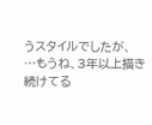うスタイルでしたが、
…もうね、3年以上描き続けてる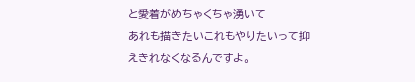と愛着がめちゃくちゃ湧いて
あれも描きたいこれもやりたいって抑えきれなくなるんですよ。